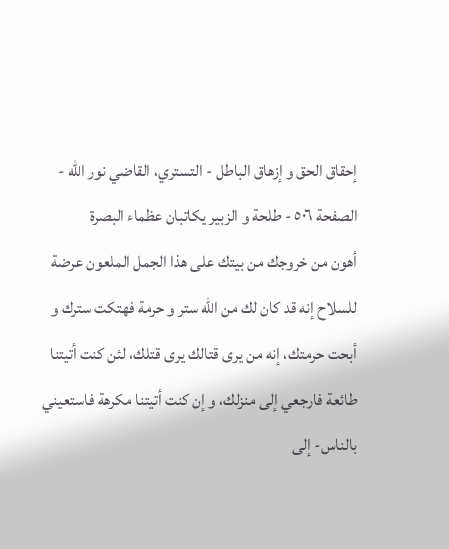إحقاق الحق و إزهاق الباطل - التستري، القاضي نور الله - الصفحة ٥٠٦ - طلحة و الزبير يكاتبان عظماء البصرة
أهون من خروجك من بيتك على هذا الجمل الملعون عرضة للسلاح إنه قد كان لك من اللّه ستر و حرمة فهتكت سترك و أبحت حرمتك، إنه من يرى قتالك يرى قتلك، لئن كنت أتيتنا طائعة فارجعي إلى منزلك، و إن كنت أتيتنا مكرهة فاستعيني بالناس- إلى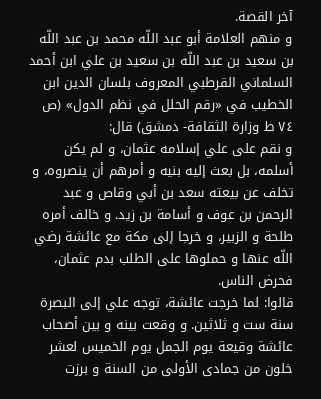آخر القصة.
و منهم العلامة أبو عبد اللّه محمد بن عبد اللّه بن سعيد بن عبد اللّه بن سعيد بن علي ابن أحمد السلماني القرطبي المعروف بلسان الدين ابن الخطيب في «رقم الحلل في نظم الدول» (ص ٧٤ ط وزارة الثقافة- دمشق) قال:
و نقم على علي إسلامه عثمان، و لم يكن أسلمه، بل بعث إليه بنيه و أمرهم أن ينصروه، و تخلف عن بيعته سعد بن أبي وقاص و عبد الرحمن بن عوف و أسامة بن زيد. و خالف أمره طلحة و الزبير، و خرجا إلى مكة مع عائشة رضي اللّه عنها و حملوها على الطلب بدم عثمان، فحرض الناس.
قالوا: لما خرجت عائشة، توجه علي إلى البصرة سنة ست و ثلاثين. و وقعت بينه و بين أصحاب عائشة وقيعة يوم الجمل يوم الخميس لعشر خلون من جمادى الأولى من السنة و برزت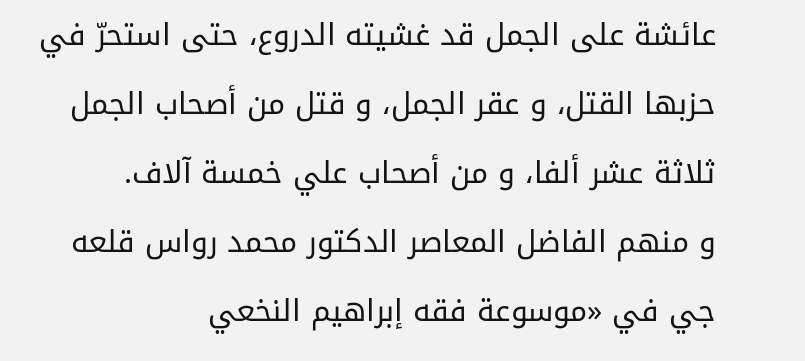عائشة على الجمل قد غشيته الدروع، حتى استحرّ في حزبها القتل، و عقر الجمل، و قتل من أصحاب الجمل ثلاثة عشر ألفا، و من أصحاب علي خمسة آلاف.
و منهم الفاضل المعاصر الدكتور محمد رواس قلعه جي في «موسوعة فقه إبراهيم النخعي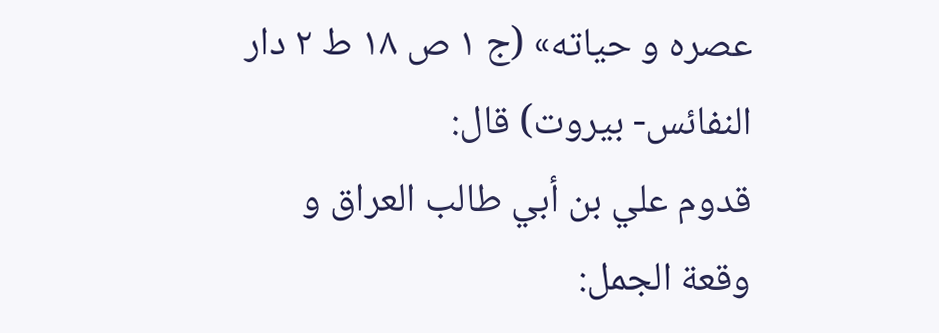عصره و حياته» (ج ١ ص ١٨ ط ٢ دار النفائس- بيروت) قال:
قدوم علي بن أبي طالب العراق و وقعة الجمل: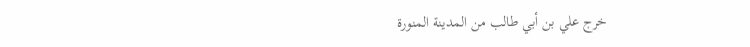خرج علي بن أبي طالب من المدينة المنورة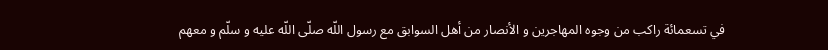في تسعمائة راكب من وجوه المهاجرين و الأنصار من أهل السوابق مع رسول اللّه صلّى اللّه عليه و سلّم و معهم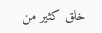خلق كثير من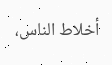أخلاط الناس،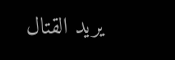يريد القتال